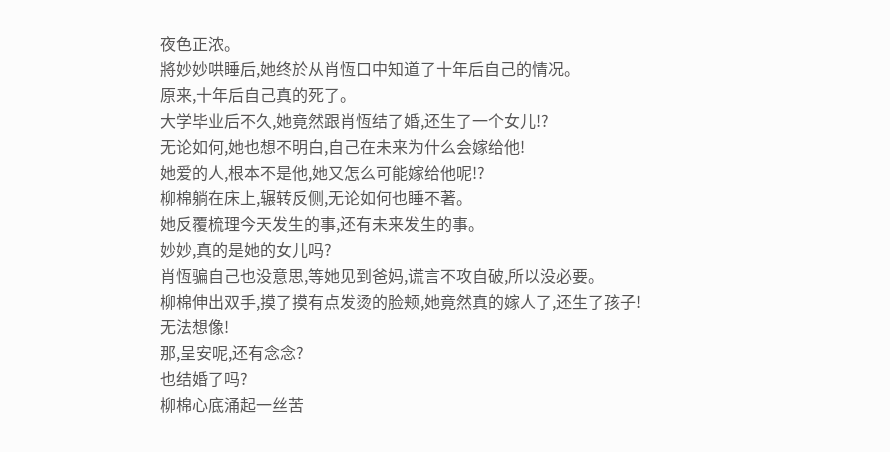夜色正浓。
將妙妙哄睡后,她终於从肖恆口中知道了十年后自己的情况。
原来,十年后自己真的死了。
大学毕业后不久,她竟然跟肖恆结了婚,还生了一个女儿!?
无论如何,她也想不明白,自己在未来为什么会嫁给他!
她爱的人,根本不是他,她又怎么可能嫁给他呢!?
柳棉躺在床上,辗转反侧,无论如何也睡不著。
她反覆梳理今天发生的事,还有未来发生的事。
妙妙,真的是她的女儿吗?
肖恆骗自己也没意思,等她见到爸妈,谎言不攻自破,所以没必要。
柳棉伸出双手,摸了摸有点发烫的脸颊,她竟然真的嫁人了,还生了孩子!
无法想像!
那,呈安呢,还有念念?
也结婚了吗?
柳棉心底涌起一丝苦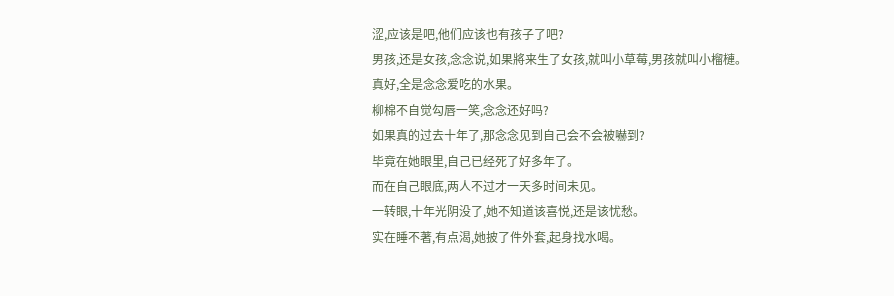涩,应该是吧,他们应该也有孩子了吧?
男孩,还是女孩,念念说,如果將来生了女孩,就叫小草莓,男孩就叫小榴槤。
真好,全是念念爱吃的水果。
柳棉不自觉勾唇一笑,念念还好吗?
如果真的过去十年了,那念念见到自己会不会被嚇到?
毕竟在她眼里,自己已经死了好多年了。
而在自己眼底,两人不过才一天多时间未见。
一转眼,十年光阴没了,她不知道该喜悦,还是该忧愁。
实在睡不著,有点渴,她披了件外套,起身找水喝。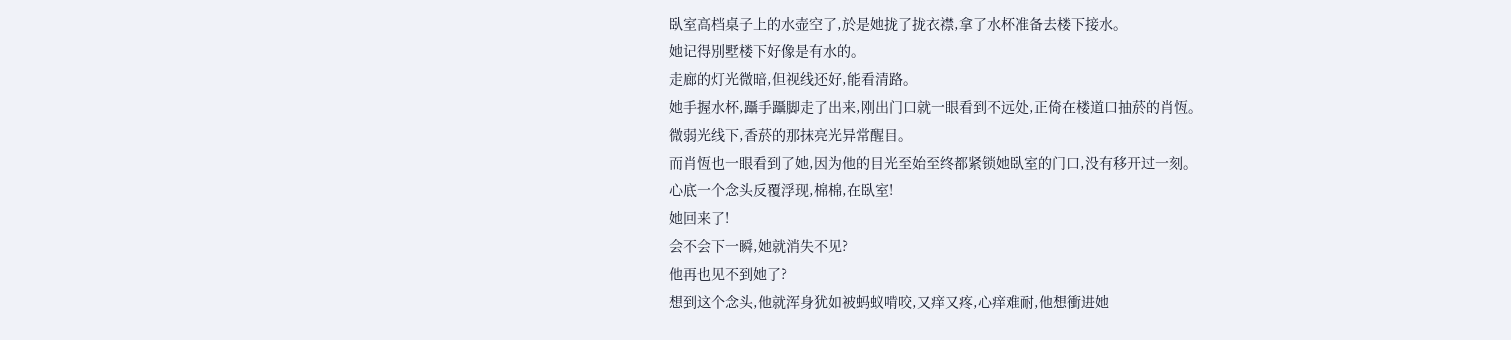臥室高档桌子上的水壶空了,於是她拢了拢衣襟,拿了水杯准备去楼下接水。
她记得別墅楼下好像是有水的。
走廊的灯光微暗,但视线还好,能看清路。
她手握水杯,躡手躡脚走了出来,刚出门口就一眼看到不远处,正倚在楼道口抽菸的肖恆。
微弱光线下,香菸的那抹亮光异常醒目。
而肖恆也一眼看到了她,因为他的目光至始至终都紧锁她臥室的门口,没有移开过一刻。
心底一个念头反覆浮现,棉棉,在臥室!
她回来了!
会不会下一瞬,她就消失不见?
他再也见不到她了?
想到这个念头,他就浑身犹如被蚂蚁啃咬,又痒又疼,心痒难耐,他想衝进她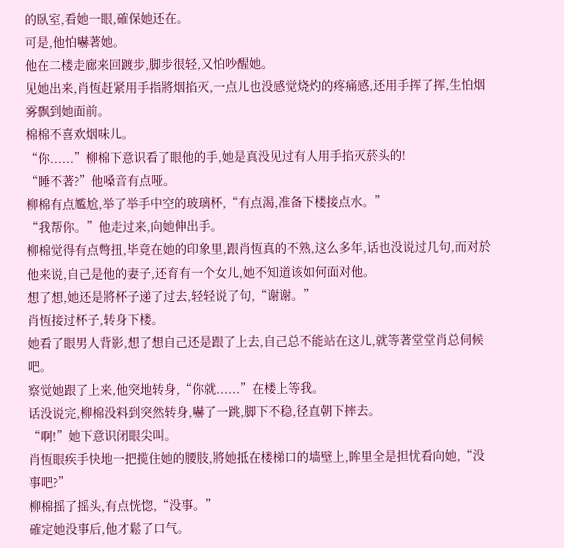的臥室,看她一眼,確保她还在。
可是,他怕嚇著她。
他在二楼走廊来回踱步,脚步很轻,又怕吵醒她。
见她出来,肖恆赶紧用手指將烟掐灭,一点儿也没感觉烧灼的疼痛感,还用手挥了挥,生怕烟雾飘到她面前。
棉棉不喜欢烟味儿。
“你......”柳棉下意识看了眼他的手,她是真没见过有人用手掐灭菸头的!
“睡不著?”他嗓音有点哑。
柳棉有点尷尬,举了举手中空的玻璃杯,“有点渴,准备下楼接点水。”
“我帮你。”他走过来,向她伸出手。
柳棉觉得有点彆扭,毕竟在她的印象里,跟肖恆真的不熟,这么多年,话也没说过几句,而对於他来说,自己是他的妻子,还育有一个女儿,她不知道该如何面对他。
想了想,她还是將杯子递了过去,轻轻说了句,“谢谢。”
肖恆接过杯子,转身下楼。
她看了眼男人背影,想了想自己还是跟了上去,自己总不能站在这儿,就等著堂堂肖总伺候吧。
察觉她跟了上来,他突地转身,“你就......”在楼上等我。
话没说完,柳棉没料到突然转身,嚇了一跳,脚下不稳,径直朝下摔去。
“啊!”她下意识闭眼尖叫。
肖恆眼疾手快地一把揽住她的腰肢,將她抵在楼梯口的墙壁上,眸里全是担忧看向她,“没事吧?”
柳棉摇了摇头,有点恍惚,“没事。”
確定她没事后,他才鬆了口气。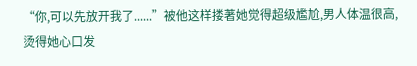“你,可以先放开我了......”被他这样搂著她觉得超级尷尬,男人体温很高,烫得她心口发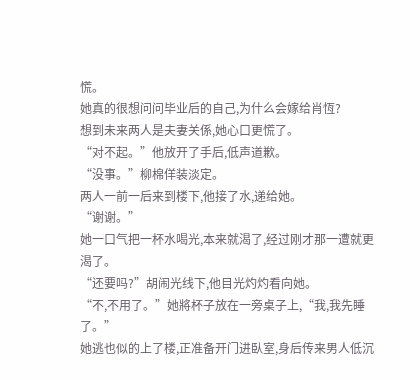慌。
她真的很想问问毕业后的自己,为什么会嫁给肖恆?
想到未来两人是夫妻关係,她心口更慌了。
“对不起。”他放开了手后,低声道歉。
“没事。”柳棉佯装淡定。
两人一前一后来到楼下,他接了水,递给她。
“谢谢。”
她一口气把一杯水喝光,本来就渴了,经过刚才那一遭就更渴了。
“还要吗?”胡闹光线下,他目光灼灼看向她。
“不,不用了。”她將杯子放在一旁桌子上,“我,我先睡了。”
她逃也似的上了楼,正准备开门进臥室,身后传来男人低沉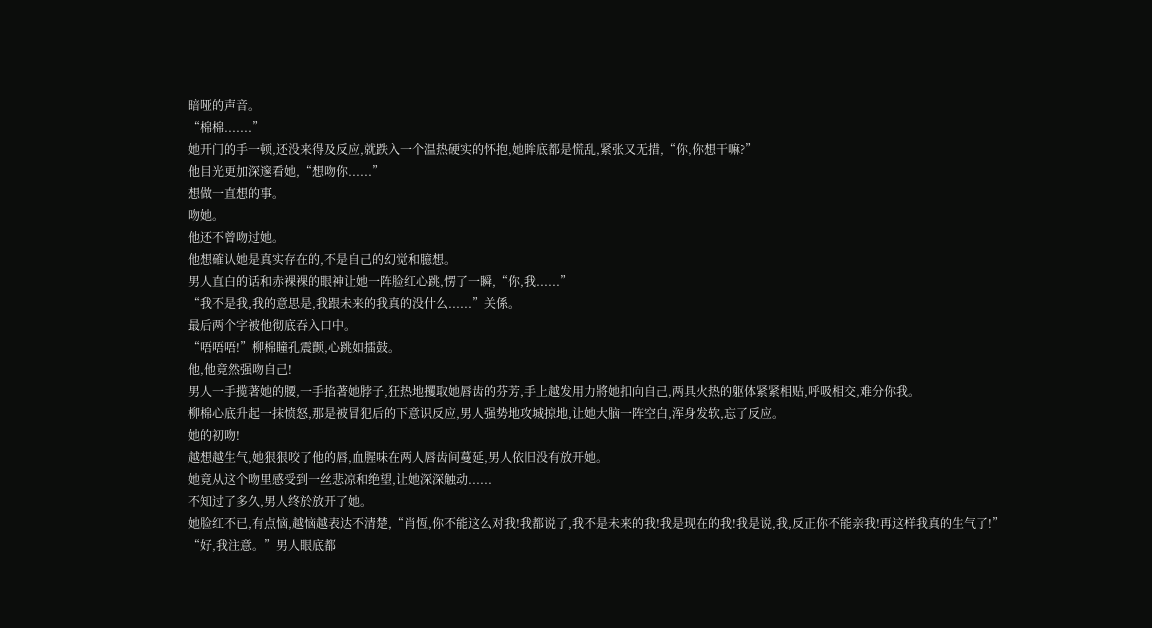暗哑的声音。
“棉棉.......”
她开门的手一顿,还没来得及反应,就跌入一个温热硬实的怀抱,她眸底都是慌乱,紧张又无措,“你,你想干嘛?”
他目光更加深邃看她,“想吻你......”
想做一直想的事。
吻她。
他还不曾吻过她。
他想確认她是真实存在的,不是自己的幻觉和臆想。
男人直白的话和赤裸裸的眼神让她一阵脸红心跳,愣了一瞬,“你,我......”
“我不是我,我的意思是,我跟未来的我真的没什么......”关係。
最后两个字被他彻底吞入口中。
“唔唔唔!”柳棉瞳孔震颤,心跳如擂鼓。
他,他竟然强吻自己!
男人一手揽著她的腰,一手掐著她脖子,狂热地攫取她唇齿的芬芳,手上越发用力將她扣向自己,两具火热的躯体紧紧相贴,呼吸相交,难分你我。
柳棉心底升起一抹愤怒,那是被冒犯后的下意识反应,男人强势地攻城掠地,让她大脑一阵空白,浑身发软,忘了反应。
她的初吻!
越想越生气,她狠狠咬了他的唇,血腥味在两人唇齿间蔓延,男人依旧没有放开她。
她竟从这个吻里感受到一丝悲凉和绝望,让她深深触动......
不知过了多久,男人终於放开了她。
她脸红不已,有点恼,越恼越表达不清楚,“肖恆,你不能这么对我!我都说了,我不是未来的我!我是现在的我!我是说,我,反正你不能亲我!再这样我真的生气了!”
“好,我注意。”男人眼底都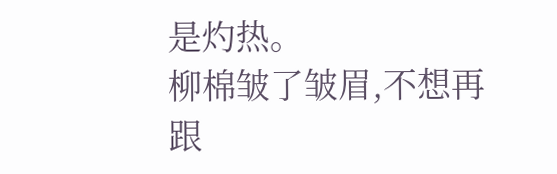是灼热。
柳棉皱了皱眉,不想再跟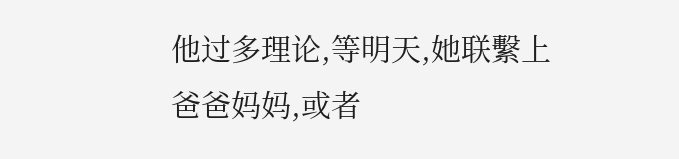他过多理论,等明天,她联繫上爸爸妈妈,或者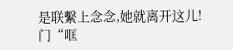是联繫上念念,她就离开这儿!
门“哐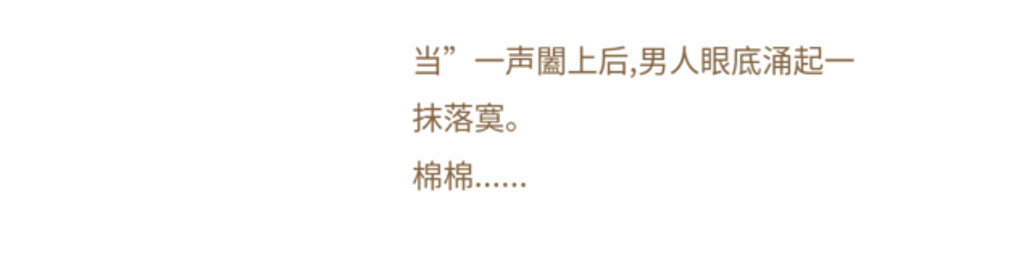当”一声闔上后,男人眼底涌起一抹落寞。
棉棉......